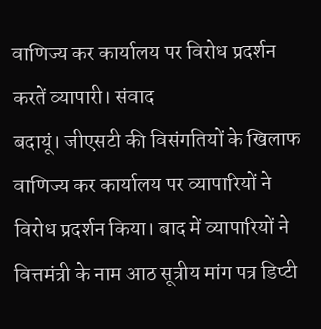वाणिज्य कर कार्यालय पर विरोध प्रदर्शन करतें व्यापारी। संवाद
बदायूं। जीएसटी की विसंगतियों के खिलाफ वाणिज्य कर कार्यालय पर व्यापारियों ने विरोध प्रदर्शन किया। बाद में व्यापारियों ने वित्तमंत्री के नाम आठ सूत्रीय मांग पत्र डिप्टी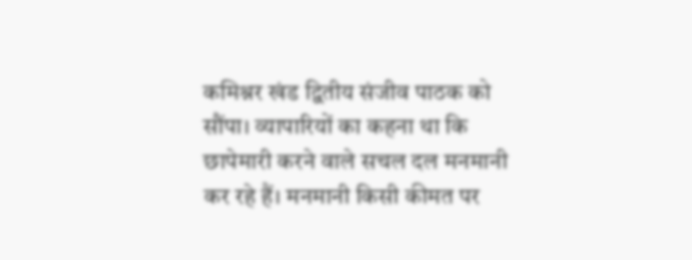कमिश्नर खंड द्वितीय संजीव पाठक को सौंपा। व्यापारियों का कहना था कि छापेमारी करने वाले सचल दल मनमानी कर रहे हैं। मनमानी किसी कीमत पर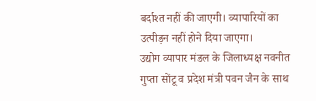बर्दाश्त नहीं की जाएगी। व्यापारियों का उत्पीड़न नहीं होने दिया जाएगा।
उद्योग व्यापार मंडल के जिलाध्यक्ष नवनीत गुप्ता सोंटू व प्रदेश मंत्री पवन जैन के साथ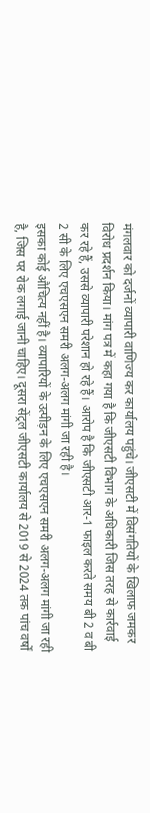मंगलवार को दर्जनों व्यापारी वाणिज्य कर कार्यालय पहुंचे। जीएसटी में विसंगतियों के खिलाफ जमकर विरोध प्रदर्शन किया। मांग पत्र में कहा गया है कि जीएसटी विभाग के अधिकारी जिस तरह से कार्रवाई कर रहे हैं, उससे व्यापारी परेशान हो रहे हैं। आरोप है कि जीएसटी आर-1 फाइल करते समय बी 2 व बी 2 सी के लिए एचएसएन समरी अलग-अलग मांगी जा रही है।
इसका कोई औचित्य नहीं है। व्यापारियों के उत्पीड़न के लिए एचएसएन समरी अलग-अलग मांगी जा रही है, जिस पर रोक लगाई जानी चाहिए। दूसरा सेंट्रल जीएसटी कार्यालय से 2019 से 2024 तक पांच वर्षों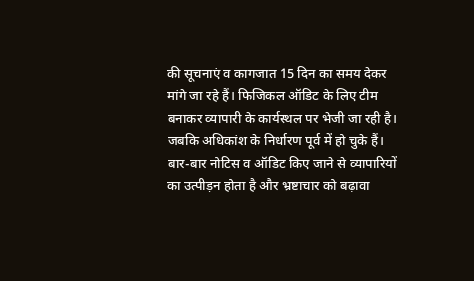की सूचनाएं व कागजात 15 दिन का समय देकर मांगे जा रहे हैं। फिजिकल ऑडिट के लिए टीम बनाकर व्यापारी के कार्यस्थल पर भेजी जा रही है। जबकि अधिकांश के निर्धारण पूर्व में हो चुके हैं। बार-बार नोटिस व ऑडिट किए जाने से व्यापारियों का उत्पीड़न होता है और भ्रष्टाचार को बढ़ावा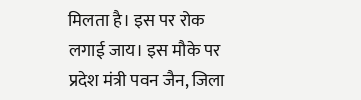मिलता है। इस पर रोक लगाई जाय। इस मौके पर प्रदेश मंत्री पवन जैन, जिला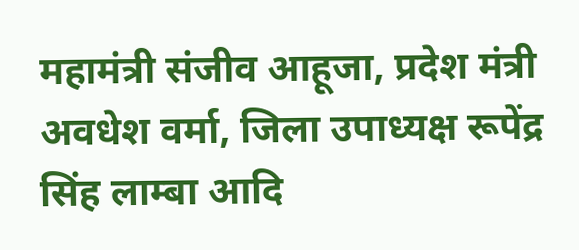महामंत्री संजीव आहूजा, प्रदेश मंत्री अवधेश वर्मा, जिला उपाध्यक्ष रूपेंद्र सिंह लाम्बा आदि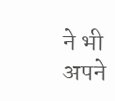ने भी अपने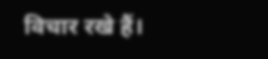विचार रखे हैं।